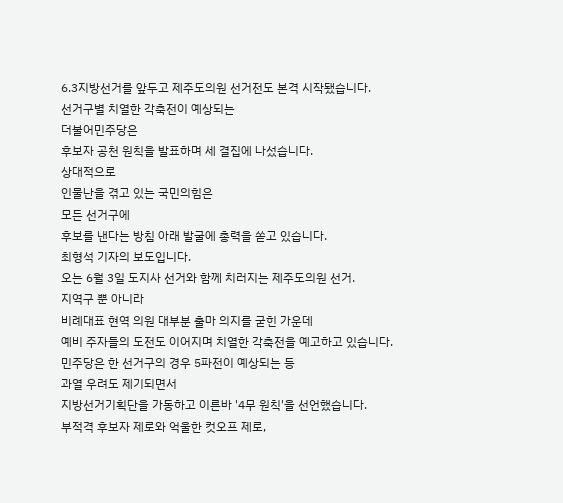6.3지방선거를 앞두고 제주도의원 선거전도 본격 시작됐습니다.
선거구별 치열한 각축전이 예상되는
더불어민주당은
후보자 공천 원칙을 발표하며 세 결집에 나섰습니다.
상대적으로
인물난을 겪고 있는 국민의힘은
모든 선거구에
후보를 낸다는 방침 아래 발굴에 총력을 쏟고 있습니다.
최형석 기자의 보도입니다.
오는 6월 3일 도지사 선거와 함께 치러지는 제주도의원 선거.
지역구 뿐 아니라
비례대표 현역 의원 대부분 출마 의지를 굳힌 가운데
예비 주자들의 도전도 이어지며 치열한 각축전을 예고하고 있습니다.
민주당은 한 선거구의 경우 5파전이 예상되는 등
과열 우려도 제기되면서
지방선거기획단을 가동하고 이른바 '4무 원칙'을 선언했습니다.
부적격 후보자 제로와 억울한 컷오프 제로,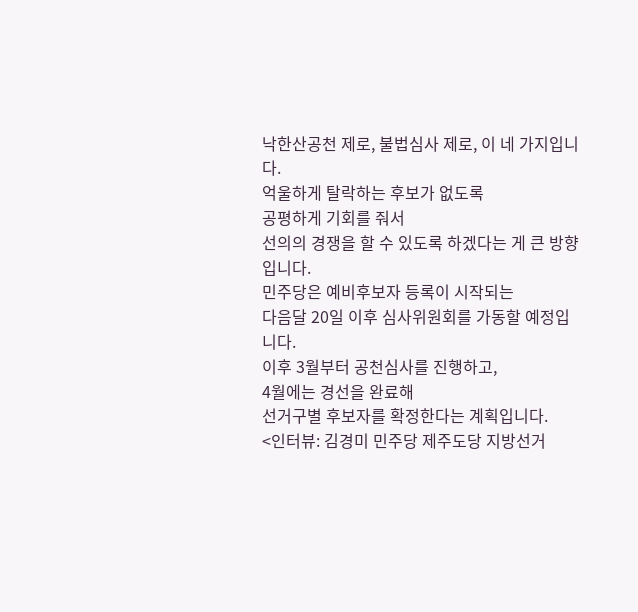낙한산공천 제로, 불법심사 제로, 이 네 가지입니다.
억울하게 탈락하는 후보가 없도록
공평하게 기회를 줘서
선의의 경쟁을 할 수 있도록 하겠다는 게 큰 방향입니다.
민주당은 예비후보자 등록이 시작되는
다음달 20일 이후 심사위원회를 가동할 예정입니다.
이후 3월부터 공천심사를 진행하고,
4월에는 경선을 완료해
선거구별 후보자를 확정한다는 계획입니다.
<인터뷰: 김경미 민주당 제주도당 지방선거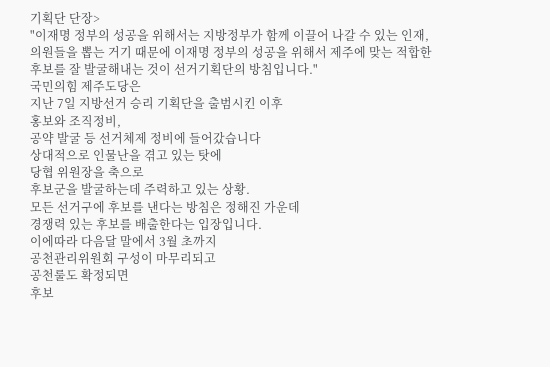기획단 단장>
"이재명 정부의 성공을 위해서는 지방정부가 함께 이끌어 나갈 수 있는 인재, 의원들을 뽑는 거기 때문에 이재명 정부의 성공을 위해서 제주에 맞는 적합한 후보를 잘 발굴해내는 것이 선거기획단의 방침입니다."
국민의힘 제주도당은
지난 7일 지방선거 승리 기획단을 출범시킨 이후
홍보와 조직정비,
공약 발굴 등 선거체제 정비에 들어갔습니다
상대적으로 인물난을 겪고 있는 탓에
당협 위원장을 축으로
후보군을 발굴하는데 주력하고 있는 상황.
모든 선거구에 후보를 낸다는 방침은 정해진 가운데
경쟁력 있는 후보를 배출한다는 입장입니다.
이에따라 다음달 말에서 3월 초까지
공천관리위원회 구성이 마무리되고
공천룰도 확정되면
후보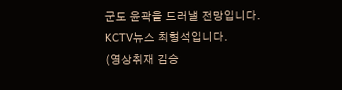군도 윤곽을 드러낼 전망입니다.
KCTV뉴스 최형석입니다.
(영상취재 김승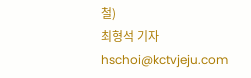철)
최형석 기자
hschoi@kctvjeju.com